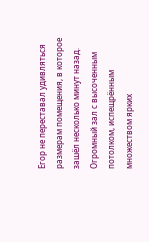Егор не переставал удивляться размерам помещения, в которое зашёл несколько минут назад. Огромный зал с высоченным потолком, испещрённым множеством ярких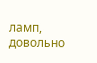ламп, довольно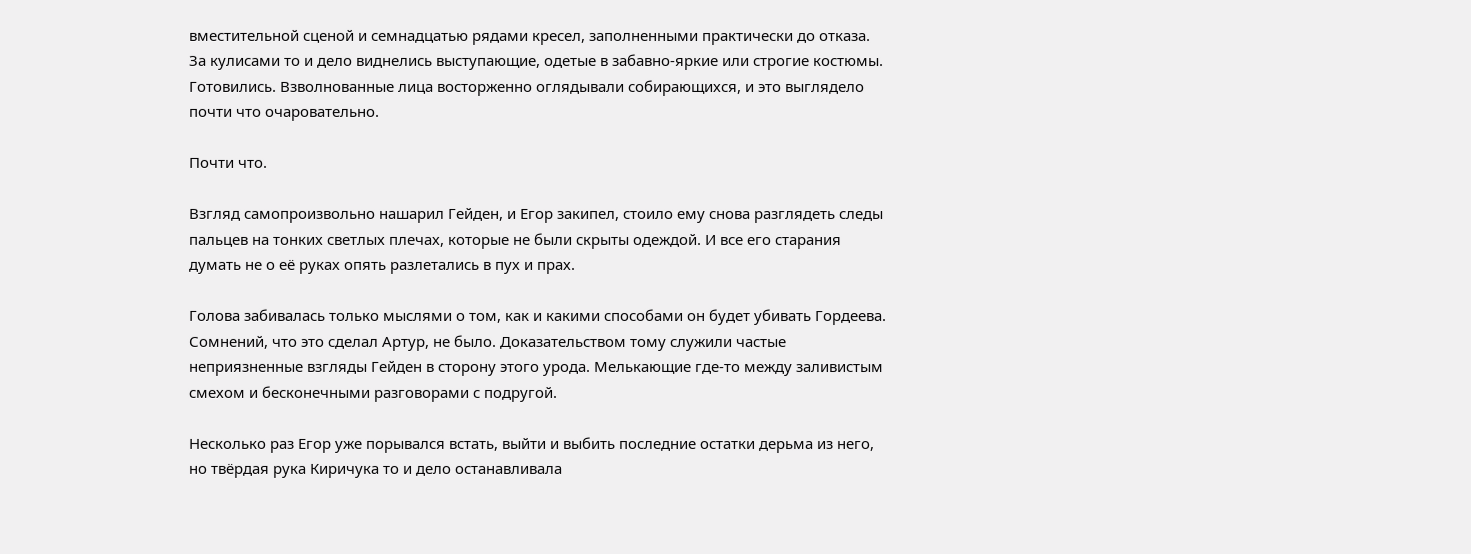вместительной сценой и семнадцатью рядами кресел, заполненными практически до отказа. За кулисами то и дело виднелись выступающие, одетые в забавно-яркие или строгие костюмы. Готовились. Взволнованные лица восторженно оглядывали собирающихся, и это выглядело почти что очаровательно.

Почти что.

Взгляд самопроизвольно нашарил Гейден, и Егор закипел, стоило ему снова разглядеть следы пальцев на тонких светлых плечах, которые не были скрыты одеждой. И все его старания думать не о её руках опять разлетались в пух и прах.

Голова забивалась только мыслями о том, как и какими способами он будет убивать Гордеева. Сомнений, что это сделал Артур, не было. Доказательством тому служили частые неприязненные взгляды Гейден в сторону этого урода. Мелькающие где-то между заливистым смехом и бесконечными разговорами с подругой.

Несколько раз Егор уже порывался встать, выйти и выбить последние остатки дерьма из него, но твёрдая рука Киричука то и дело останавливала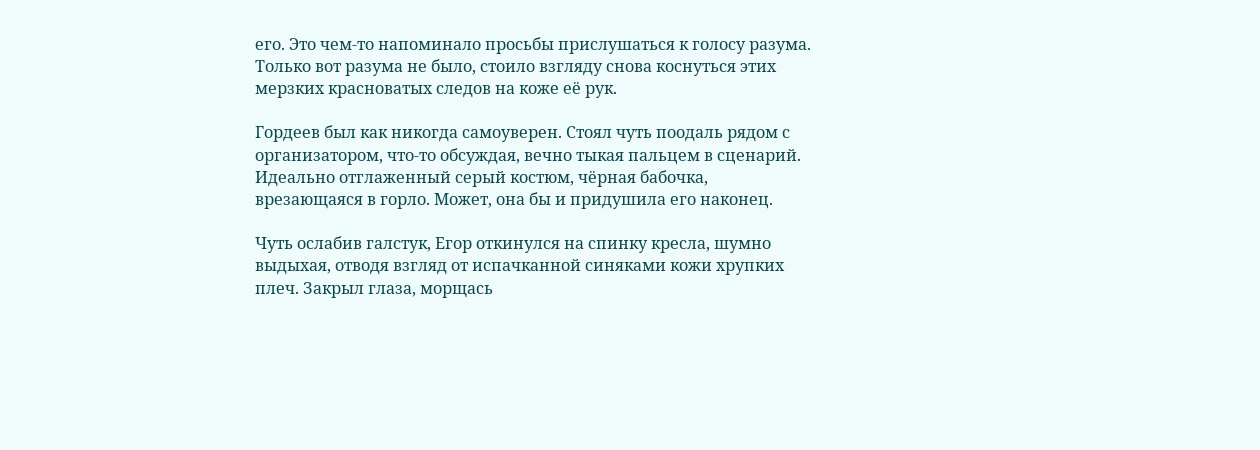его. Это чем-то напоминало просьбы прислушаться к голосу разума. Только вот разума не было, стоило взгляду снова коснуться этих мерзких красноватых следов на коже её рук.

Гордеев был как никогда самоуверен. Стоял чуть поодаль рядом с организатором, что-то обсуждая, вечно тыкая пальцем в сценарий. Идеально отглаженный серый костюм, чёрная бабочка, врезающаяся в горло. Может, она бы и придушила его наконец.

Чуть ослабив галстук, Егор откинулся на спинку кресла, шумно выдыхая, отводя взгляд от испачканной синяками кожи хрупких плеч. Закрыл глаза, морщась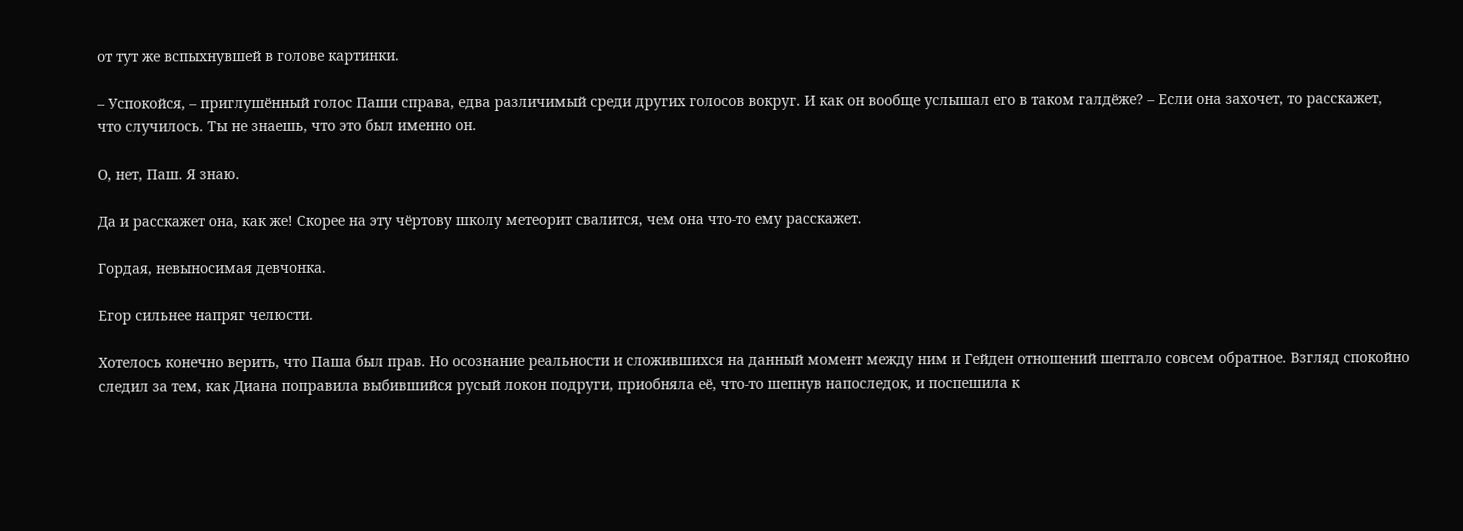от тут же вспыхнувшей в голове картинки.

– Успокойся, – приглушённый голос Паши справа, едва различимый среди других голосов вокруг. И как он вообще услышал его в таком галдёже? – Если она захочет, то расскажет, что случилось. Ты не знаешь, что это был именно он.

О, нет, Паш. Я знаю.

Да и расскажет она, как же! Скорее на эту чёртову школу метеорит свалится, чем она что-то ему расскажет.

Гордая, невыносимая девчонка.

Егор сильнее напряг челюсти.

Хотелось конечно верить, что Паша был прав. Но осознание реальности и сложившихся на данный момент между ним и Гейден отношений шептало совсем обратное. Взгляд спокойно следил за тем, как Диана поправила выбившийся русый локон подруги, приобняла её, что-то шепнув напоследок, и поспешила к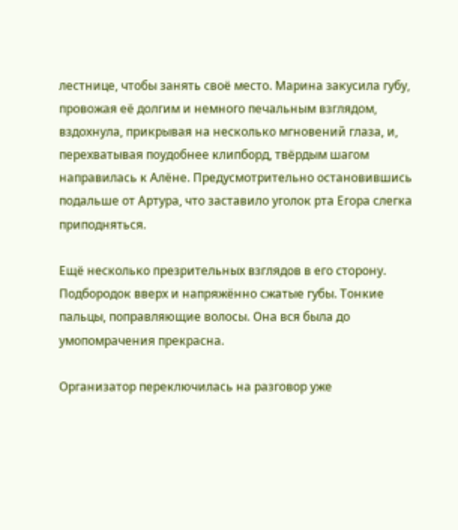лестнице, чтобы занять своё место. Марина закусила губу, провожая её долгим и немного печальным взглядом, вздохнула, прикрывая на несколько мгновений глаза, и, перехватывая поудобнее клипборд, твёрдым шагом направилась к Алёне. Предусмотрительно остановившись подальше от Артура, что заставило уголок рта Егора слегка приподняться.

Ещё несколько презрительных взглядов в его сторону. Подбородок вверх и напряжённо сжатые губы. Тонкие пальцы, поправляющие волосы. Она вся была до умопомрачения прекрасна.

Организатор переключилась на разговор уже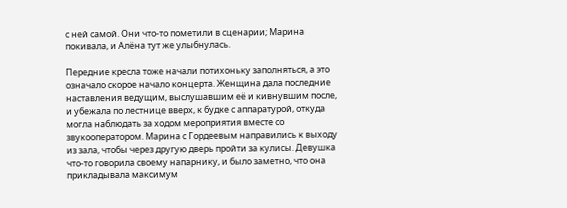с ней самой. Они что-то пометили в сценарии; Марина покивала, и Алёна тут же улыбнулась.

Передние кресла тоже начали потихоньку заполняться, а это означало скорое начало концерта. Женщина дала последние наставления ведущим, выслушавшим её и кивнувшим после, и убежала по лестнице вверх, к будке с аппаратурой, откуда могла наблюдать за ходом мероприятия вместе со звукооператором. Марина с Гордеевым направились к выходу из зала, чтобы через другую дверь пройти за кулисы. Девушка что-то говорила своему напарнику, и было заметно, что она прикладывала максимум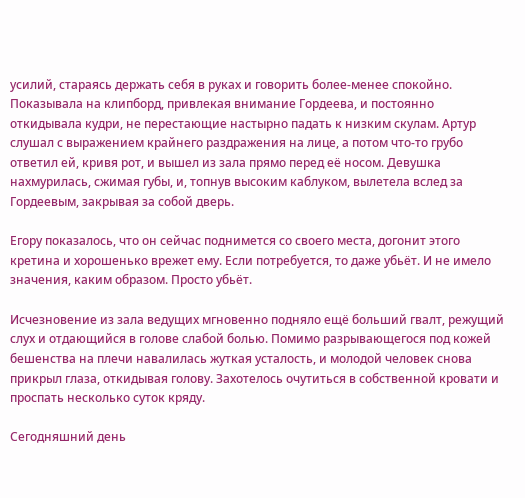усилий, стараясь держать себя в руках и говорить более-менее спокойно. Показывала на клипборд, привлекая внимание Гордеева, и постоянно откидывала кудри, не перестающие настырно падать к низким скулам. Артур слушал с выражением крайнего раздражения на лице, а потом что-то грубо ответил ей, кривя рот, и вышел из зала прямо перед её носом. Девушка нахмурилась, сжимая губы, и, топнув высоким каблуком, вылетела вслед за Гордеевым, закрывая за собой дверь.

Егору показалось, что он сейчас поднимется со своего места, догонит этого кретина и хорошенько врежет ему. Если потребуется, то даже убьёт. И не имело значения, каким образом. Просто убьёт.

Исчезновение из зала ведущих мгновенно подняло ещё больший гвалт, режущий слух и отдающийся в голове слабой болью. Помимо разрывающегося под кожей бешенства на плечи навалилась жуткая усталость, и молодой человек снова прикрыл глаза, откидывая голову. Захотелось очутиться в собственной кровати и проспать несколько суток кряду.

Сегодняшний день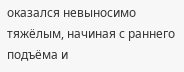оказался невыносимо тяжёлым, начиная с раннего подъёма и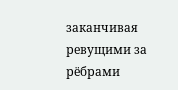заканчивая ревущими за рёбрами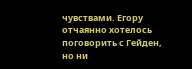чувствами. Егору отчаянно хотелось поговорить с Гейден, но ни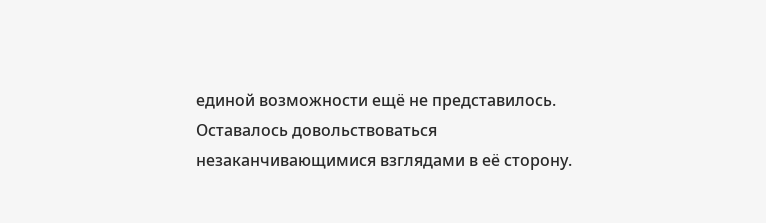единой возможности ещё не представилось. Оставалось довольствоваться незаканчивающимися взглядами в её сторону.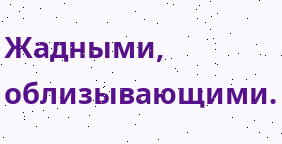Жадными, облизывающими.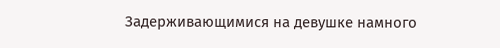Задерживающимися на девушке намного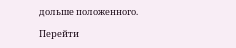дольше положенного.

Перейти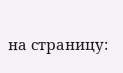на страницу: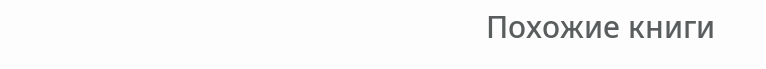Похожие книги